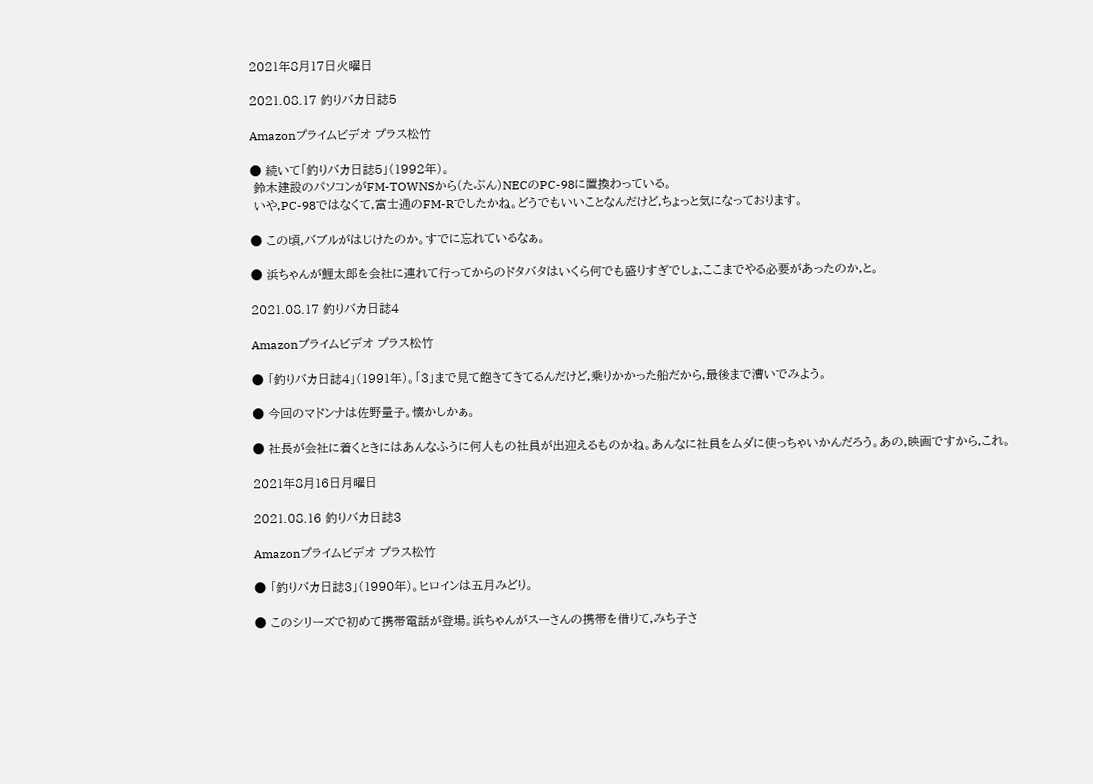2021年8月17日火曜日

2021.08.17 釣りバカ日誌5

Amazonプライムビデオ プラス松竹

● 続いて「釣りバカ日誌5」(1992年)。
 鈴木建設のパソコンがFM-TOWNSから(たぶん)NECのPC-98に置換わっている。
 いや,PC-98ではなくて,富士通のFM-Rでしたかね。どうでもいいことなんだけど,ちょっと気になっております。

● この頃,バブルがはじけたのか。すでに忘れているなぁ。

● 浜ちゃんが鯉太郎を会社に連れて行ってからのドタバタはいくら何でも盛りすぎでしょ,ここまでやる必要があったのか,と。

2021.08.17 釣りバカ日誌4

Amazonプライムビデオ プラス松竹

● 「釣りバカ日誌4」(1991年)。「3」まで見て飽きてきてるんだけど,乗りかかった船だから,最後まで漕いでみよう。

● 今回のマドンナは佐野量子。懐かしかぁ。

● 社長が会社に着くときにはあんなふうに何人もの社員が出迎えるものかね。あんなに社員をムダに使っちゃいかんだろう。あの,映画ですから,これ。

2021年8月16日月曜日

2021.08.16 釣りバカ日誌3

Amazonプライムビデオ プラス松竹

● 「釣りバカ日誌3」(1990年)。ヒロインは五月みどり。

● このシリーズで初めて携帯電話が登場。浜ちゃんがスーさんの携帯を借りて,みち子さ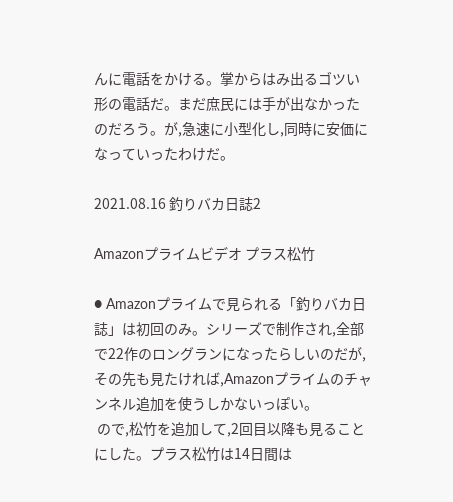んに電話をかける。掌からはみ出るゴツい形の電話だ。まだ庶民には手が出なかったのだろう。が,急速に小型化し,同時に安価になっていったわけだ。

2021.08.16 釣りバカ日誌2

Amazonプライムビデオ プラス松竹

● Amazonプライムで見られる「釣りバカ日誌」は初回のみ。シリーズで制作され,全部で22作のロングランになったらしいのだが,その先も見たければ,Amazonプライムのチャンネル追加を使うしかないっぽい。
 ので,松竹を追加して,2回目以降も見ることにした。プラス松竹は14日間は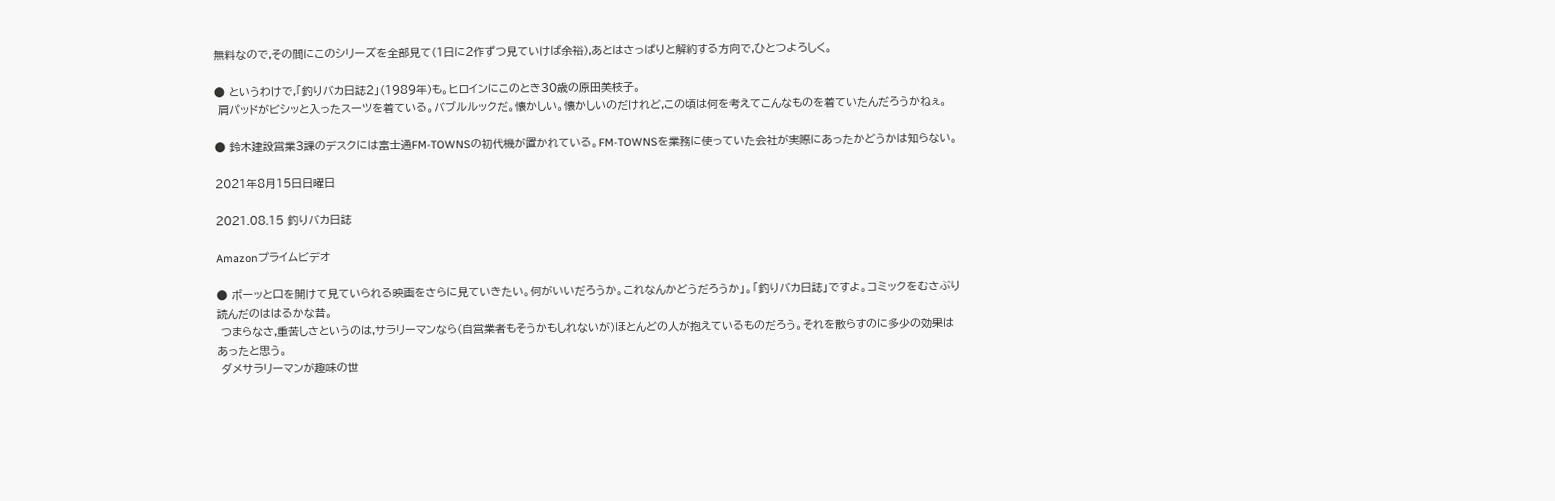無料なので,その間にこのシリーズを全部見て(1日に2作ずつ見ていけば余裕),あとはさっぱりと解約する方向で,ひとつよろしく。

● というわけで,「釣りバカ日誌2」(1989年)も。ヒロインにこのとき30歳の原田美枝子。
 肩パッドがビシッと入ったスーツを着ている。バブルルックだ。懐かしい。懐かしいのだけれど,この頃は何を考えてこんなものを着ていたんだろうかねぇ。

● 鈴木建設営業3課のデスクには富士通FM-TOWNSの初代機が置かれている。FM-TOWNSを業務に使っていた会社が実際にあったかどうかは知らない。

2021年8月15日日曜日

2021.08.15 釣りバカ日誌

Amazonプライムビデオ

● ボーッと口を開けて見ていられる映画をさらに見ていきたい。何がいいだろうか。これなんかどうだろうか」。「釣りバカ日誌」ですよ。コミックをむさぶり読んだのははるかな昔。
 つまらなさ,重苦しさというのは,サラリーマンなら(自営業者もそうかもしれないが)ほとんどの人が抱えているものだろう。それを散らすのに多少の効果はあったと思う。
 ダメサラリーマンが趣味の世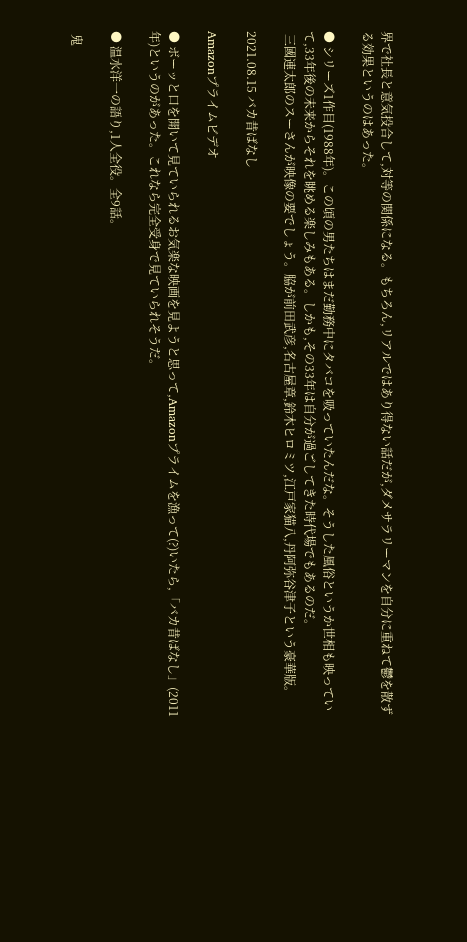界で社長と意気投合して,対等の関係になる。もちろん,リアルではあり得ない話だが,ダメサラリーマンを自分に重ねて鬱を散ずる効果というのはあった。

● シリーズ1作目(1988年)。この頃の男たちはまだ勤務中にタバコを吸っていたんだな。そうした風俗というか世相も映っていて,33年後の未来からそれを眺める楽しみもある。しかも,その33年は自分が過ごしてきた時代場でもあるのだ。
 三國連太郎のスーさんが映像の要でしょう。脇が前田武彦,名古屋章,鈴木ヒロミツ,江戸家猫八,丹阿弥谷津子という豪華版。

2021.08.15 バカ昔ばなし

Amazonプライムビデオ

● ボーッと口を開いて見ていられるお気楽な映画を見ようと思って,Amazonプライムを漁って(?)いたら,「バカ昔ばなし」(2011年)というのがあった。これなら完全受身で見ていられそうだ。

● 温水洋一の語り,1人全役。全9話。

 鬼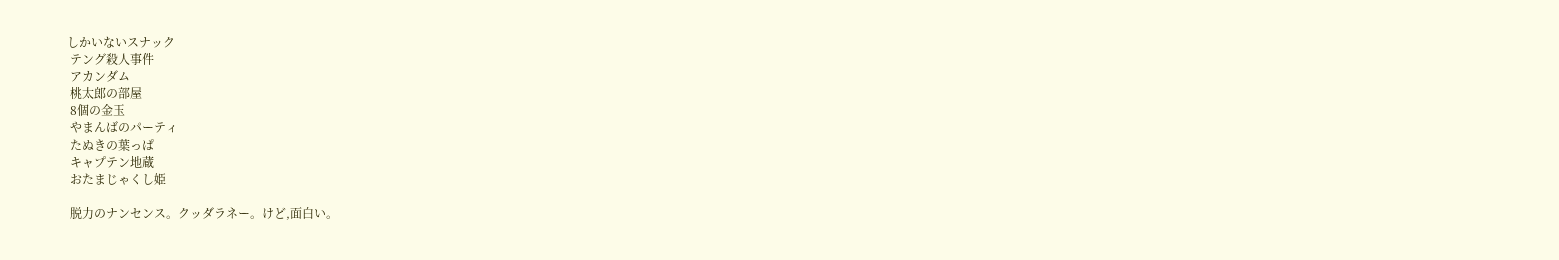しかいないスナック
 テング殺人事件
 アカンダム
 桃太郎の部屋
 8個の金玉
 やまんばのパーティ
 たぬきの葉っぱ
 キャプテン地蔵
 おたまじゃくし姫

 脱力のナンセンス。クッダラネー。けど,面白い。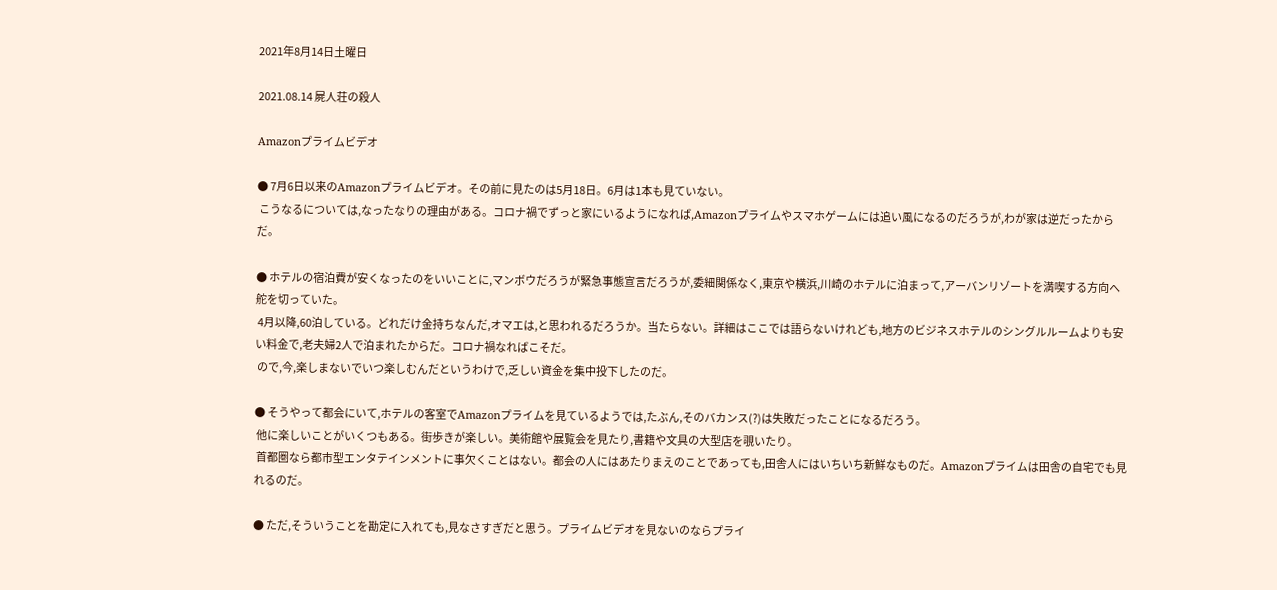2021年8月14日土曜日

2021.08.14 屍人荘の殺人

Amazonプライムビデオ

● 7月6日以来のAmazonプライムビデオ。その前に見たのは5月18日。6月は1本も見ていない。
 こうなるについては,なったなりの理由がある。コロナ禍でずっと家にいるようになれば,Amazonプライムやスマホゲームには追い風になるのだろうが,わが家は逆だったからだ。

● ホテルの宿泊費が安くなったのをいいことに,マンボウだろうが緊急事態宣言だろうが,委細関係なく,東京や横浜,川崎のホテルに泊まって,アーバンリゾートを満喫する方向へ舵を切っていた。
 4月以降,60泊している。どれだけ金持ちなんだ,オマエは,と思われるだろうか。当たらない。詳細はここでは語らないけれども,地方のビジネスホテルのシングルルームよりも安い料金で,老夫婦2人で泊まれたからだ。コロナ禍なればこそだ。
 ので,今,楽しまないでいつ楽しむんだというわけで,乏しい資金を集中投下したのだ。

● そうやって都会にいて,ホテルの客室でAmazonプライムを見ているようでは,たぶん,そのバカンス(?)は失敗だったことになるだろう。
 他に楽しいことがいくつもある。街歩きが楽しい。美術館や展覧会を見たり,書籍や文具の大型店を覗いたり。
 首都圏なら都市型エンタテインメントに事欠くことはない。都会の人にはあたりまえのことであっても,田舎人にはいちいち新鮮なものだ。Amazonプライムは田舎の自宅でも見れるのだ。

● ただ,そういうことを勘定に入れても,見なさすぎだと思う。プライムビデオを見ないのならプライ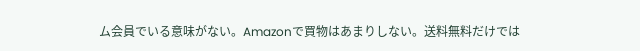ム会員でいる意味がない。Amazonで買物はあまりしない。送料無料だけでは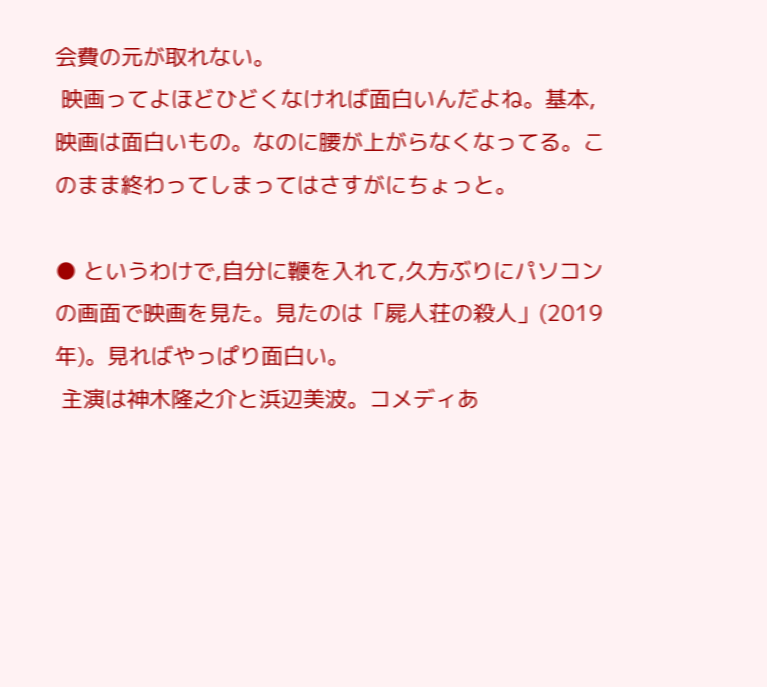会費の元が取れない。
 映画ってよほどひどくなければ面白いんだよね。基本,映画は面白いもの。なのに腰が上がらなくなってる。このまま終わってしまってはさすがにちょっと。

● というわけで,自分に鞭を入れて,久方ぶりにパソコンの画面で映画を見た。見たのは「屍人荘の殺人」(2019年)。見ればやっぱり面白い。
 主演は神木隆之介と浜辺美波。コメディあ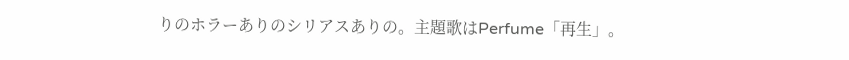りのホラーありのシリアスありの。主題歌はPerfume「再生」。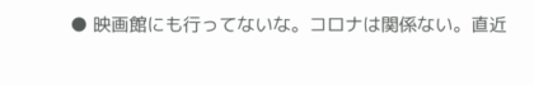● 映画館にも行ってないな。コロナは関係ない。直近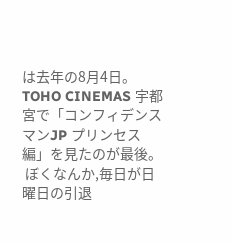は去年の8月4日。TOHO CINEMAS 宇都宮で「コンフィデンスマンJP プリンセス編」を見たのが最後。
 ぼくなんか,毎日が日曜日の引退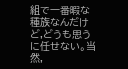組で一番暇な種族なんだけど,どうも思うに任せない。当然,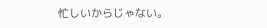忙しいからじゃない。